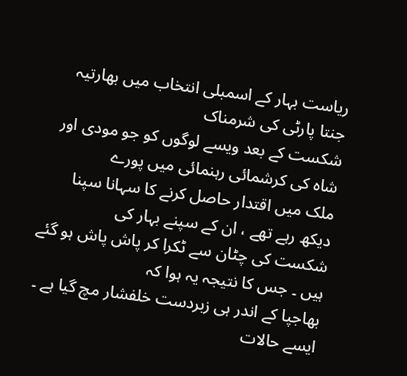ریاست بہار کے اسمبلی انتخاب میں بھارتیہ جنتا پارٹی کی شرمناک
شکست کے بعد ویسے لوگوں کو جو مودی اور شاہ کی کرشمائی رہنمائی میں پورے
ملک میں اقتدار حاصل کرنے کا سہانا سپنا دیکھ رہے تھے ، ان کے سپنے بہار کی
شکست کی چٹان سے ٹکرا کر پاش پاش ہو گئے ہیں ۔ جس کا نتیجہ یہ ہوا کہ
بھاجپا کے اندر ہی زبردست خلفشار مچ گیا ہے ۔ ایسے حالات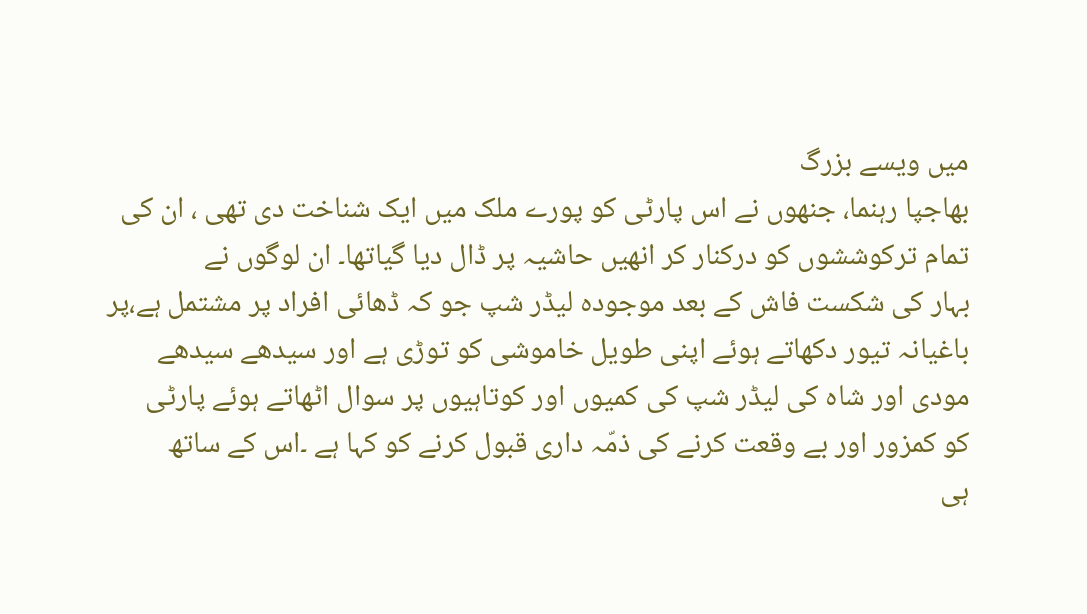میں ویسے بزرگ
بھاجپا رہنما، جنھوں نے اس پارٹی کو پورے ملک میں ایک شناخت دی تھی ، ان کی
تمام ترکوششوں کو درکنار کر انھیں حاشیہ پر ڈال دیا گیاتھا۔ ان لوگوں نے
بہار کی شکست فاش کے بعد موجودہ لیڈر شپ جو کہ ڈھائی افراد پر مشتمل ہے،پر
باغیانہ تیور دکھاتے ہوئے اپنی طویل خاموشی کو توڑی ہے اور سیدھے سیدھے
مودی اور شاہ کی لیڈر شپ کی کمیوں اور کوتاہیوں پر سوال اٹھاتے ہوئے پارٹی
کو کمزور اور بے وقعت کرنے کی ذمّہ داری قبول کرنے کو کہا ہے ۔اس کے ساتھ
ہی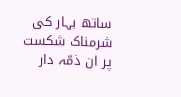ساتھ بہار کی شرمناک شکست پر ان ذمّہ دار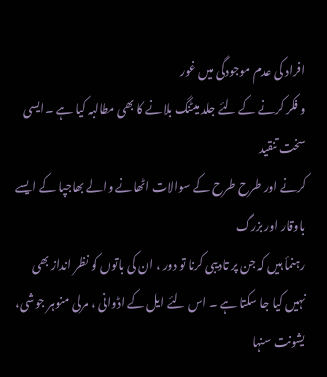افراد کی عدم موجودگی میں غور
و فکر کرنے کے لئے جلد میٹنگ بلانے کا بھی مطالبہ کیا ہے ۔ایسی سخت تنقید
کرنے اور طرح طرح کے سوالات اٹھانے والے بھاجپا کے ایسے باوقار اور بزرگ
رہنمأ ہیں کہ جن پر تادیبی کرنا تو دور ، ان کی باتوں کو نظر انداز بھی
نہیں کیا جا سکتا ہے ۔ اس لئے ایل کے اڈوانی ، مرلی منوہر جوشی، یشونت سنہا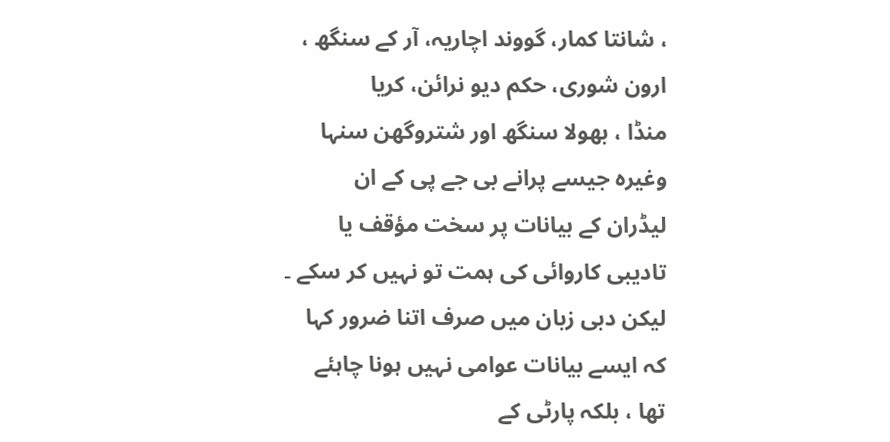، شانتا کمار، گووند اچاریہ، آر کے سنگھ ، ارون شوری، حکم دیو نرائن، کریا
منڈا ، بھولا سنگھ اور شتروگھن سنہا وغیرہ جیسے پرانے بی جے پی کے ان
لیڈران کے بیانات پر سخت مؤقف یا تادیبی کاروائی کی ہمت تو نہیں کر سکے ۔
لیکن دبی زبان میں صرف اتنا ضرور کہا کہ ایسے بیانات عوامی نہیں ہونا چاہئے
تھا ، بلکہ پارٹی کے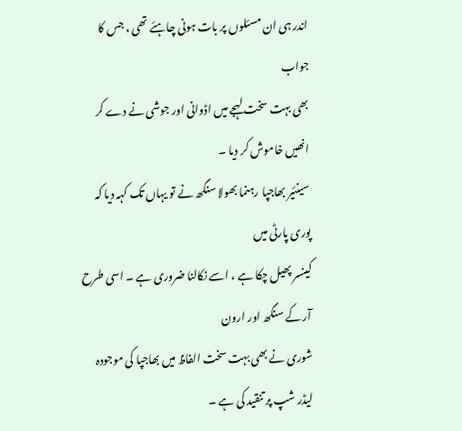اندر ہی ان مسئلوں پر بات ہونی چاہئے تھی ، جس کا جواب
بھی بہت سخت لہجے میں اڈوانی اور جوشی نے دے کر انھیں خاموش کر دیا ۔
سینئیر بھاجپا رہنما بھولا سنگھ نے تو یہاں تک کہہ دیا کہ پوری پارٹی میں
کینسر پھیل چکا ہے ، اسے نکالنا ضروری ہے ۔ اسی طرح آر کے سنگھ اور ارون
شوری نے بھی بہت سخت الفاظ میں بھاجپا کی موجودہ لیڈر شپ پر تنقید کی ہے ۔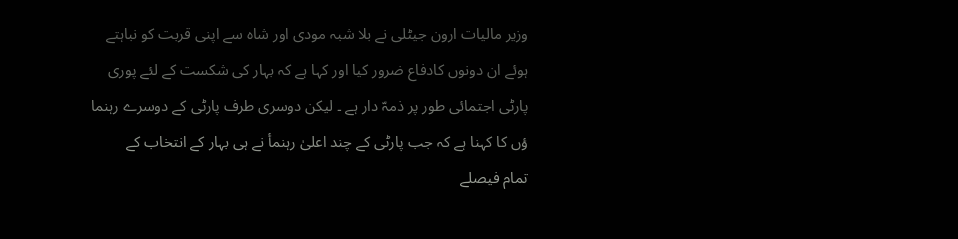وزیر مالیات ارون جیٹلی نے بلا شبہ مودی اور شاہ سے اپنی قربت کو نباہتے
ہوئے ان دونوں کادفاع ضرور کیا اور کہا ہے کہ بہار کی شکست کے لئے پوری
پارٹی اجتمائی طور پر ذمہّ دار ہے ۔ لیکن دوسری طرف پارٹی کے دوسرے رہنما
ؤں کا کہنا ہے کہ جب پارٹی کے چند اعلیٰ رہنمأ نے ہی بہار کے انتخاب کے
تمام فیصلے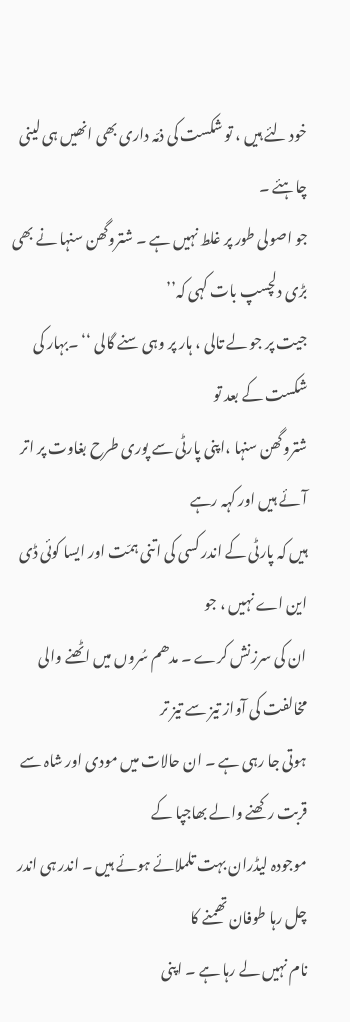خود لئے ہیں ، تو شکست کی ذمّہ داری بھی انھیں ہی لینی چاہئے ۔
جو اصولی طور پر غلط نہیں ہے ۔ شتروگھن سنہا نے بھی بڑی دلچسپ بات کہی کہ’’
جیت پر جو لے تالی ، ہار پر وہی سنے گالی ‘‘ ۔بہار کی شکست کے بعد تو
شتروگھن سنہا ،اپنی پارٹی سے پوری طرح بغاوت پر اتر آئے ہیں اور کہہ رہے
ہیں کہ پارٹی کے اندر کسی کی اتنی ہمّت اور ایسا کوئی ڈی این اے نہیں ، جو
ان کی سرزنش کرے ۔ مدھم سُروں میں اٹھنے والی مخالفت کی آواز تیز سے تیز تر
ہوتی جا رہی ہے ۔ ان حالات میں مودی اور شاہ سے قربت رکھنے والے بھاجپا کے
موجودہ لیڈران بہت تلملائے ہوئے ہیں ۔ اندر ہی اندر چل رہا طوفان تھمنے کا
نام نہیں لے رہا ہے ۔ اپنی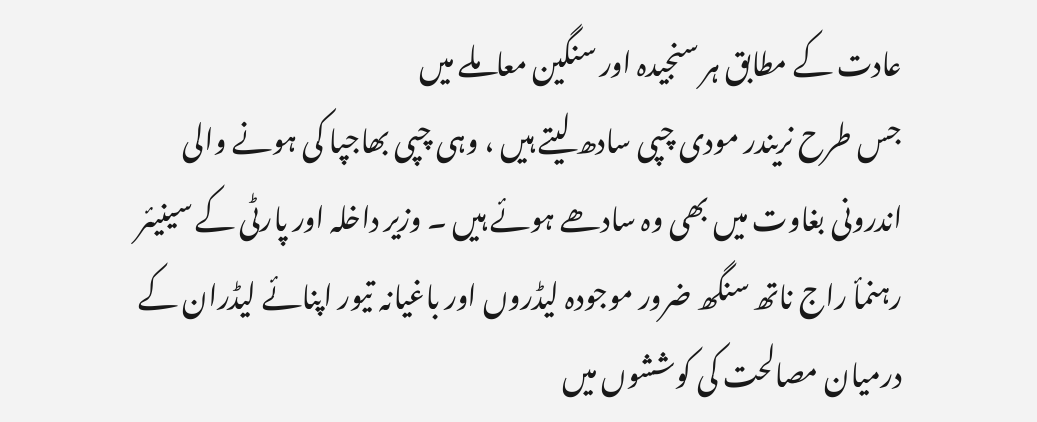عادت کے مطابق ہر سنجیدہ اور سنگین معاملے میں
جس طرح نریندر مودی چپی سادھ لیتے ہیں ، وہی چپی بھاجپا کی ہونے والی
اندرونی بغاوت میں بھی وہ سادھے ہوئے ہیں ۔ وزیر داخلہ اور پارٹی کے سینیئر
رہنمأ راج ناتھ سنگھ ضرور موجودہ لیڈروں اور باغیانہ تیور اپنائے لیڈران کے
درمیان مصالحت کی کوششوں میں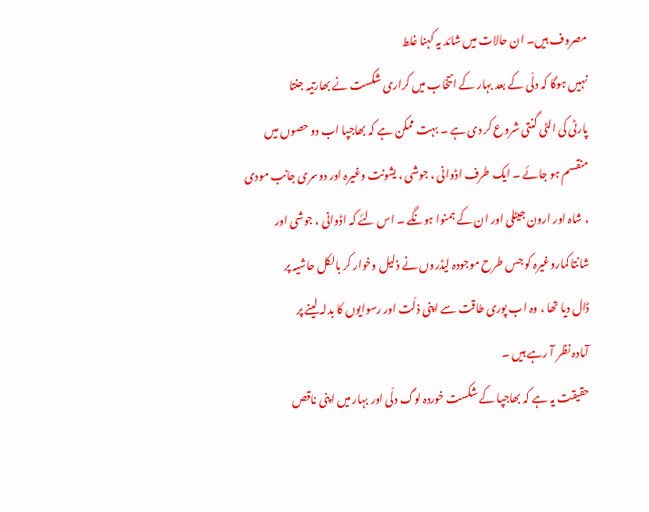مصروف ہیں۔ ان حالات میں شائد یہ کہنا غلط
نہیں ہوگا کہ دلّی کے بعد بہار کے انتخاب میں کراری شکست نے بھارتیہ جنتا
پارٹی کی الٹی گنتی شروع کر دی ہے ۔ بہت ممکن ہے کہ بھاجپا اب دو حصوں میں
منقسم ہو جائے ۔ ایک طرف اڈوانی ، جوشی ، یشونت وغیرہ اور دوسری جانب مودی
، شاہ اور ارون جیٹلی اور ان کے ہمنوا ہونگے ۔ اس لئے کہ اڈوانی ، جوشی اور
شانتا کماروغیرہ کو جس طرح موجودہ لیڈروں نے ذلیل وخوار کر بالکل حاشیہ پر
ڈال دیا تھا ، وہ اب پوری طاقت سے اپنی ذلّت اور رسوایوں کا بدلہ لینے پر
آمادہ نظر آ رہے ہیں ۔
حقیقت یہ ہے کہ بھاجپا کے شکست خوردہ لوگ دلّی اور بہار میں اپنی ناقص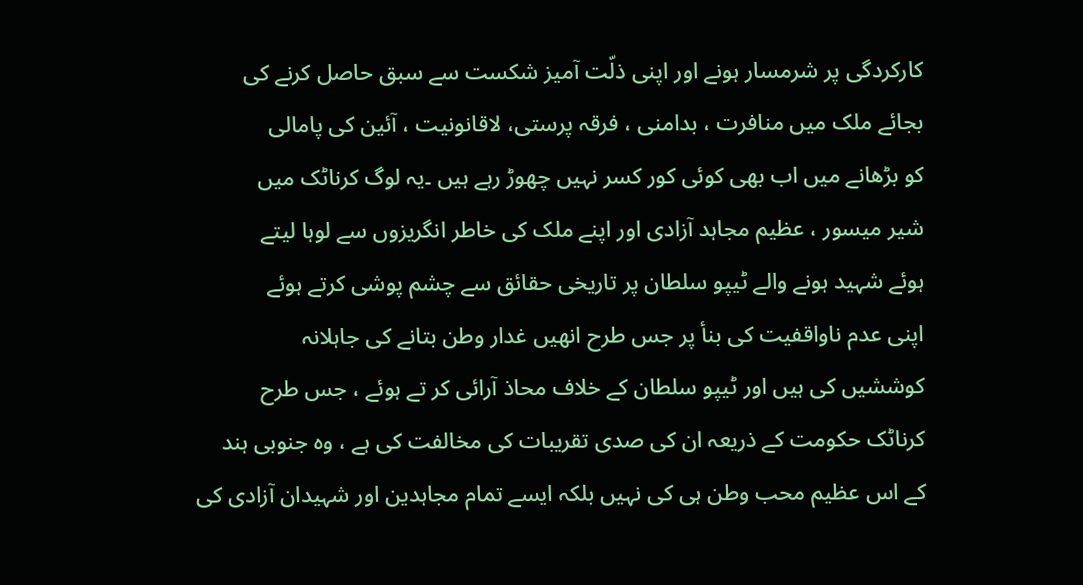کارکردگی پر شرمسار ہونے اور اپنی ذلّت آمیز شکست سے سبق حاصل کرنے کی
بجائے ملک میں منافرت ، بدامنی ، فرقہ پرستی، لاقانونیت ، آئین کی پامالی
کو بڑھانے میں اب بھی کوئی کور کسر نہیں چھوڑ رہے ہیں ۔یہ لوگ کرناٹک میں
شیر میسور ، عظیم مجاہد آزادی اور اپنے ملک کی خاطر انگریزوں سے لوہا لیتے
ہوئے شہید ہونے والے ٹیپو سلطان پر تاریخی حقائق سے چشم پوشی کرتے ہوئے
اپنی عدم ناواقفیت کی بنأ پر جس طرح انھیں غدار وطن بتانے کی جاہلانہ
کوششیں کی ہیں اور ٹیپو سلطان کے خلاف محاذ آرائی کر تے ہوئے ، جس طرح
کرناٹک حکومت کے ذریعہ ان کی صدی تقریبات کی مخالفت کی ہے ، وہ جنوبی ہند
کے اس عظیم محب وطن ہی کی نہیں بلکہ ایسے تمام مجاہدین اور شہیدان آزادی کی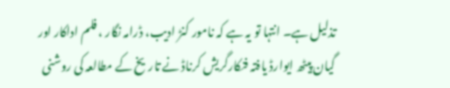تذلیل ہے۔ انتہا تو یہ ہے کہ نامور کنڑ ادیب، ڈرامہ نگار ، فلم اداکار اور
گیان پیٹھ ایوارڈ یافتہ فنکارگریش کرناڈ نے تاریخ کے مطالعہ کی روشنی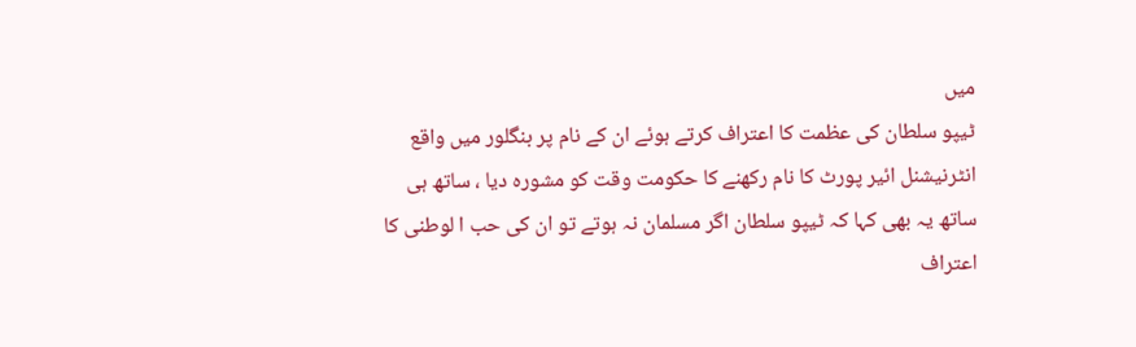میں
ٹیپو سلطان کی عظمت کا اعتراف کرتے ہوئے ان کے نام پر بنگلور میں واقع
انٹرنیشنل ائیر پورٹ کا نام رکھنے کا حکومت وقت کو مشورہ دیا ، ساتھ ہی
ساتھ یہ بھی کہا کہ ٹیپو سلطان اگر مسلمان نہ ہوتے تو ان کی حب ا لوطنی کا
اعتراف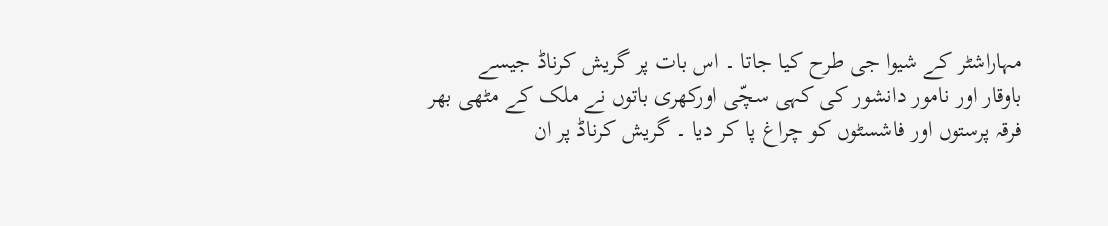مہاراشٹر کے شیوا جی طرح کیا جاتا ۔ اس بات پر گریش کرناڈ جیسے
باوقار اور نامور دانشور کی کہی سچّی اورکھری باتوں نے ملک کے مٹھی بھر
فرقہ پرستوں اور فاشسٹوں کو چراغ پا کر دیا ۔ گریش کرناڈ پر ان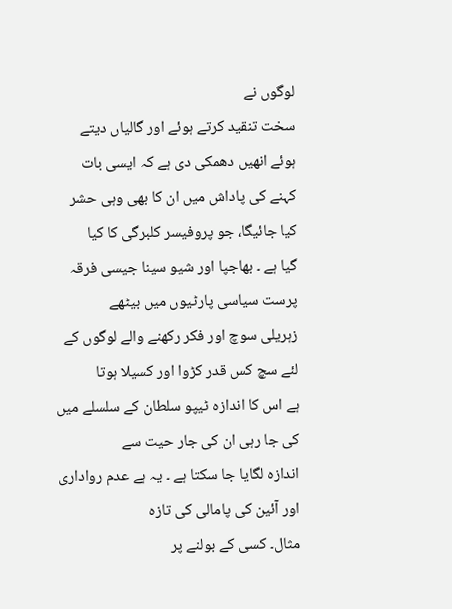لوگوں نے
سخت تنقید کرتے ہوئے اور گالیاں دیتے ہوئے انھیں دھمکی دی ہے کہ ایسی بات
کہنے کی پاداش میں ان کا بھی وہی حشر کیا جائیگا، جو پروفیسر کلبرگی کا کیا
گیا ہے ۔ بھاجپا اور شیو سینا جیسی فرقہ پرست سیاسی پارٹیوں میں بیٹھے
زہریلی سوچ اور فکر رکھنے والے لوگوں کے لئے سچ کس قدر کڑوا اور کسیلا ہوتا
ہے اس کا اندازہ ٹیپو سلطان کے سلسلے میں کی جا رہی ان کی جار حیت سے
اندازہ لگایا جا سکتا ہے ۔ یہ ہے عدم رواداری اور آئین کی پامالی کی تازہ
مثال۔ کسی کے بولنے پر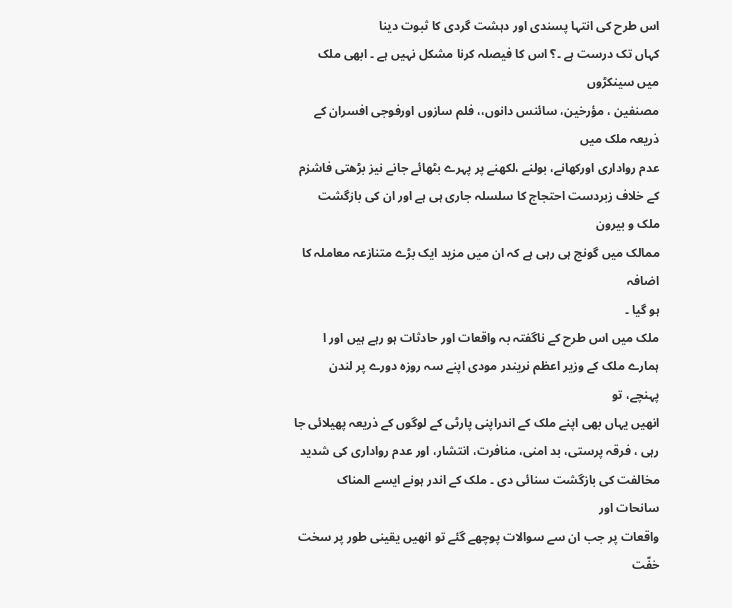اس طرح کی انتہا پسندی اور دہشت گردی کا ثبوت دینا
کہاں تک درست ہے ۔؟ اس کا فیصلہ کرنا مشکل نہیں ہے ۔ ابھی ملک میں سینکڑوں
مصنفین ، مؤرخین، سائنس دانوں،، فلم سازوں اورفوجی افسران کے ذریعہ ملک میں
عدم رواداری اورکھانے، بولنے ،لکھنے پر پہرے بٹھائے جانے نیز بڑھتی فاشزم
کے خلاف زبردست احتجاج کا سلسلہ جاری ہی ہے اور ان کی بازگشت ملک و بیرون
ممالک میں گونج ہی رہی ہے کہ ان میں مزید ایک بڑے متنازعہ معاملہ کا اضافہ
ہو گیا ۔
ملک میں اس طرح کے ناگفتہ بہ واقعات اور حادثات ہو رہے ہیں اور ا
ہمارے ملک کے وزیر اعظم نریندر مودی اپنے سہ روزہ دورے پر لندن پہنچے، تو
انھیں یہاں بھی اپنے ملک کے اندراپنی پارٹی کے لوگوں کے ذریعہ پھیلائی جا
رہی ، فرقہ پرستی، بد امنی، منافرت، انتشار، اور عدم رواداری کی شدید
مخالفت کی بازگشت سنائی دی ۔ ملک کے اندر ہونے ایسے المناک سانحات اور
واقعات پر جب ان سے سوالات پوچھے گئے تو انھیں یقینی طور پر سخت خفّت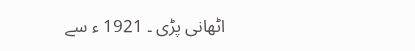اٹھانی پڑی ۔ 1921 ء سے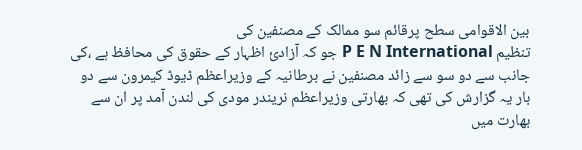بین الاقوامی سطح پرقائم سو ممالک کے مصنفین کی
تنظیم P E N International جو کہ آزادیٔ اظہار کے حقوق کی محافظ ہے ،کی
جانب سے دو سو سے زائد مصنفین نے برطانیہ کے وزیراعظم ڈیوڈ کیمرون سے دو
بار یہ گزارش کی تھی کہ بھارتی وزیراعظم نریندر مودی کی لندن آمد پر ان سے
بھارت میں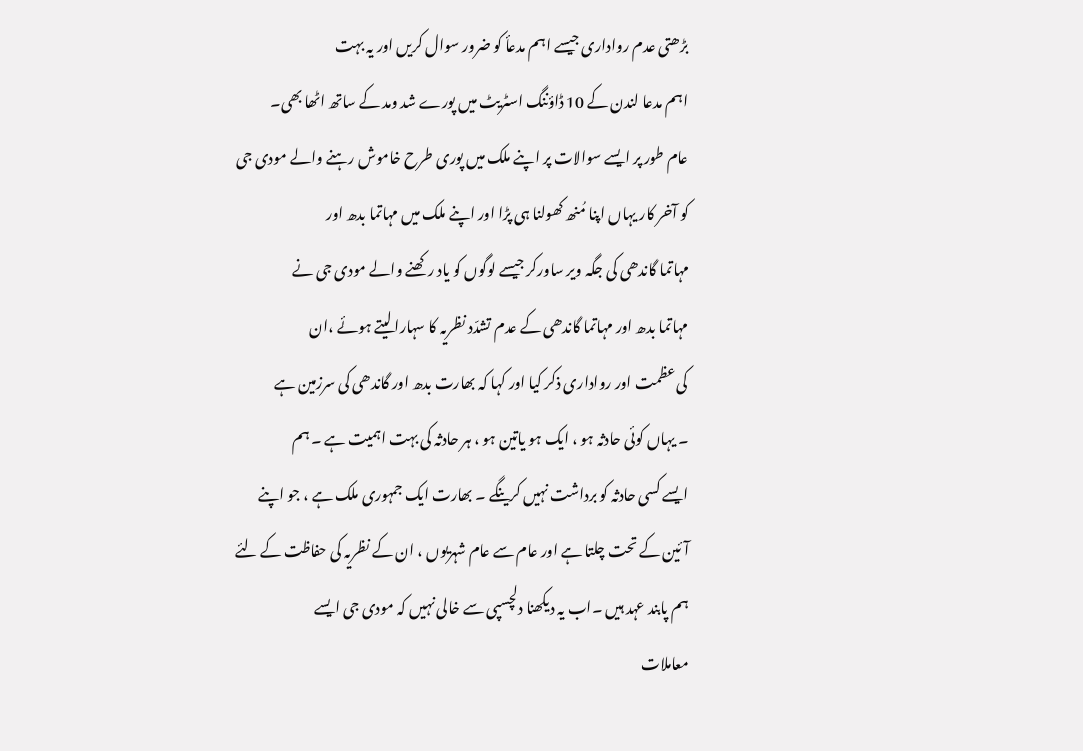بڑھتی عدم رواداری جیسے اہم مدعأ کو ضرور سوال کریں اور یہ بہت
اہم مدعا لندن کے 10 ڈاؤننگ اسٹریٹ میں پورے شد ومد کے ساتھ اٹھا بھی۔
عام طور پر ایسے سوالات پر اپنے ملک میں پوری طرح خاموش رہنے والے مودی جی
کو آخر کار یہاں اپنا مُنھ کھولنا ہی پڑا اور اپنے ملک میں مہاتما بدھ اور
مہاتما گاندھی کی جگہ ویر ساورکر جیسے لوگوں کو یاد رکھنے والے مودی جی نے
مہاتما بدھ اور مہاتما گاندھی کے عدم تشدّد نظریہ کا سہارا لیتے ہوئے ،ان
کی عظمت اور رواداری ذکر کیا اور کہا کہ بھارت بدھ اور گاندھی کی سرزمین ہے
۔ یہاں کوئی حادثہ ہو ، ایک ہو یاتین ہو ، ہر حادثہ کی بہت اہمیت ہے ۔ ہم
ایسے کسی حادثہ کو برداشت نہیں کرینگے ۔ بھارت ایک جمہوری ملک ہے ، جو اپنے
آئین کے تحت چلتا ہے اور عام سے عام شہریوں ، ان کے نظریہ کی حفاظت کے لئے
ہم پابند عہد ہیں ۔اب یہ دیکھنا دلچسپی سے خالی نہیں کہ مودی جی ایسے
معاملات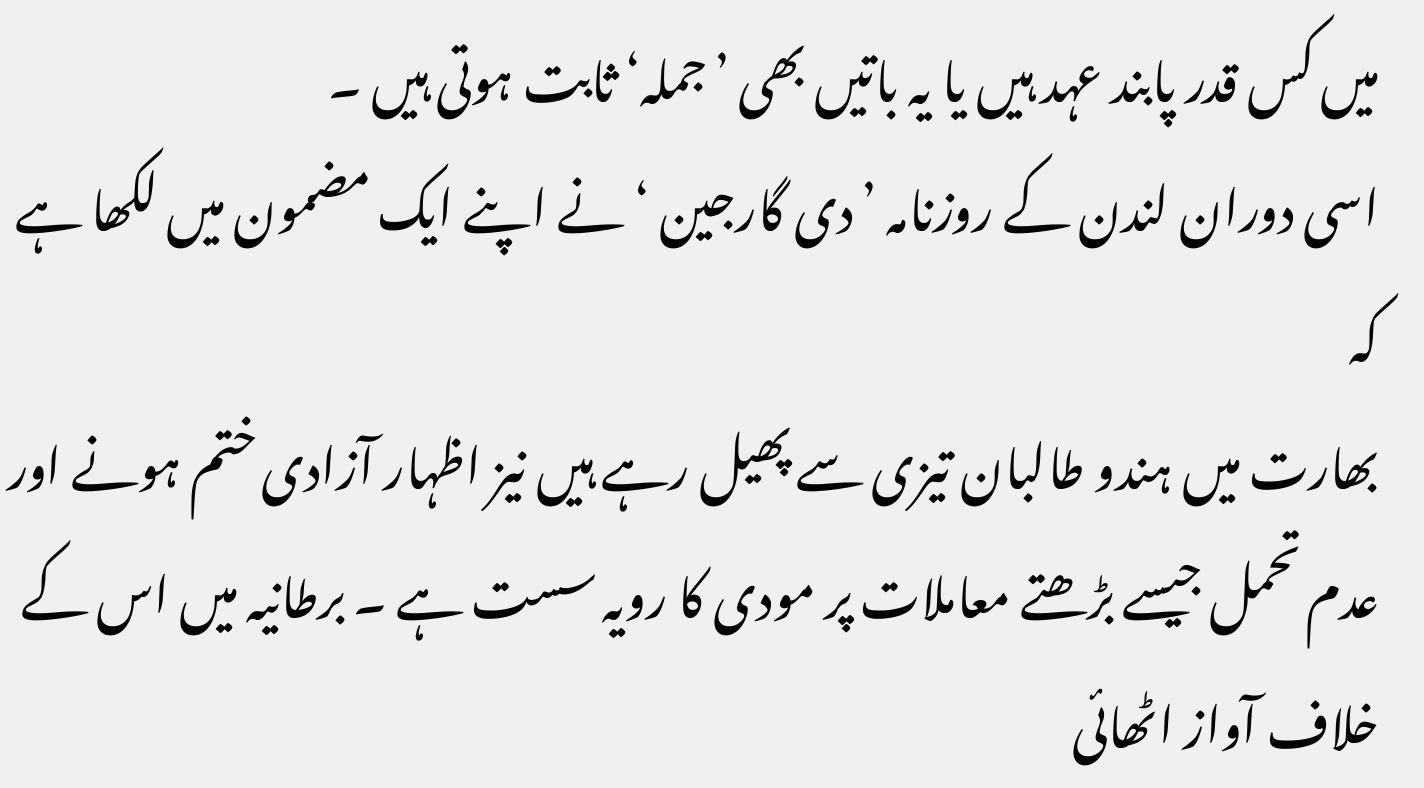میں کس قدر پابند عہد ہیں یا یہ باتیں بھی ’جملہ‘ ثابت ہوتی ہیں ۔
اسی دوران لندن کے روزنامہ ’دی گارجین ‘ نے اپنے ایک مضمون میں لکھا ہے کہ
بھارت میں ہندو طالبان تیزی سے پھیل رہے ہیں نیز اظہار آزادی ختم ہونے اور
عدم تحمل جیسے بڑھتے معاملات پر مودی کا رویہ سست ہے ۔ برطانیہ میں اس کے
خلاف آواز اٹھائی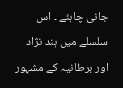جانی چاہئے ۔ اس سلسلے میں ہند نژاد اور برطانیہ کے مشہور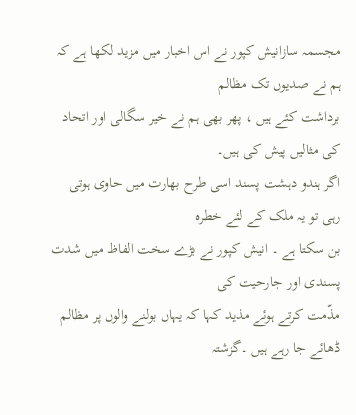مجسمہ سازانیش کپور نے اس اخبار میں مزید لکھا ہے کہ ہم نے صدیوں تک مظالم
برداشت کئے ہیں ، پھر بھی ہم نے خیر سگالی اور اتحاد کی مثالیں پیش کی ہیں۔
اگر ہندو دہشت پسند اسی طرح بھارت میں حاوی ہوتی رہی تو یہ ملک کے لئے خطرہ
بن سکتا ہے ۔ انیش کپور نے بڑے سخت الفاظ میں شدت پسندی اور جارحیت کی
مذّمت کرتے ہوئے مذید کہا کہ یہاں بولنے والوں پر مظالم ڈھائے جا رہے ہیں ۔گزشتہ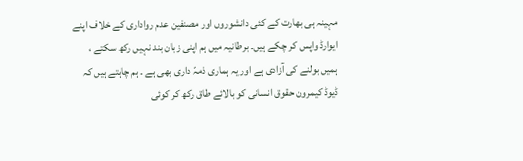مہینہ ہی بھارت کے کئی دانشوروں اور مصنفین عدم رواداری کے خلاف اپنے
ایوارڈ واپس کر چکے ہیں۔ برطانیہ میں ہم اپنی زبان بند نہیں رکھ سکتے ،
ہمیں بولنے کی آزادی ہے اور یہ ہماری ذمہّ داری بھی ہے ۔ ہم چاہتے ہیں کہ
ڈیوڈ کیمرون حقوق انسانی کو بالائے طاق رکھ کر کوئی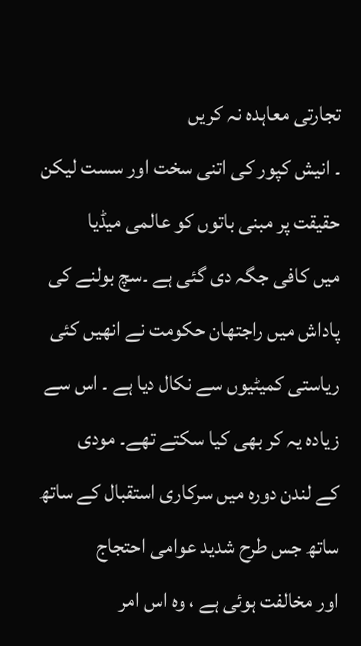تجارتی معاہدہ نہ کریں
۔ انیش کپور کی اتنی سخت اور سست لیکن حقیقت پر مبنی باتوں کو عالمی میڈیا
میں کافی جگہ دی گئی ہے ۔سچ بولنے کی پاداش میں راجتھان حکومت نے انھیں کئی
ریاستی کمیٹیوں سے نکال دیا ہے ۔ اس سے زیادہ یہ کر بھی کیا سکتے تھے۔ مودی
کے لندن دورہ میں سرکاری استقبال کے ساتھ ساتھ جس طرح شدید عوامی احتجاج
اور مخالفت ہوئی ہے ، وہ اس امر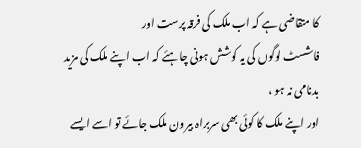کا متقاضی ہے کہ اب ملک کی فرقہ پرست اور
فاشسٹ لوگوں کی یہ کوشش ہونی چاہئے کہ اب اپنے ملک کی مزید بدنامی نہ ہو ،
اور اپنے ملک کا کوئی بھی سربراہ بیرون ملک جائے تو اسے ایسے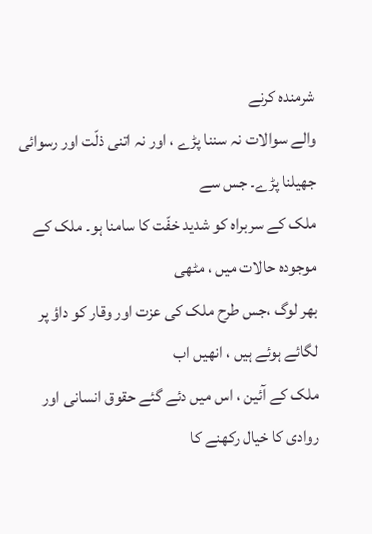شرمندہ کرنے
والے سوالات نہ سننا پڑے ، اور نہ اتنی ذلّت اور رسوائی جھیلنا پڑے۔ جس سے
ملک کے سربراہ کو شدید خفّت کا سامنا ہو۔ ملک کے موجودہ حالات میں ، مٹھی
بھر لوگ ،جس طرح ملک کی عزت اور وقار کو داؤ پر لگائے ہوئے ہیں ، انھیں اب
ملک کے آئین ، اس میں دئے گئے حقوق انسانی اور روادی کا خیال رکھنے کا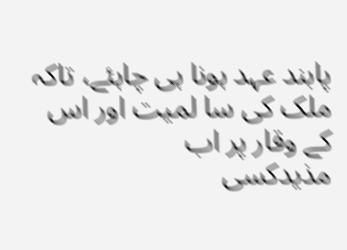پابند عہد ہونا ہی چاہئے، تاکہ ملک کی سا لمیت اور اس کے وقار پر اب
مذیدکسی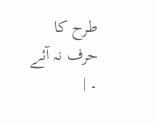طرح کا حرف نہ آئے ۔ |